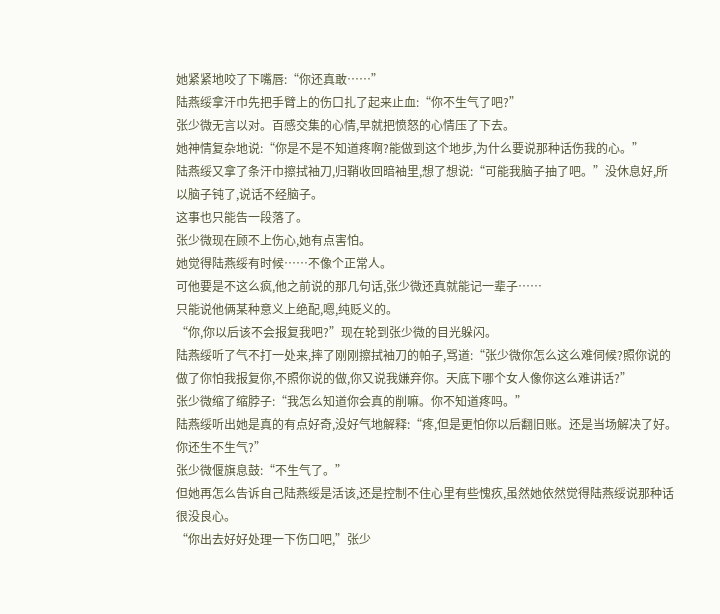她紧紧地咬了下嘴唇:“你还真敢……”
陆燕绥拿汗巾先把手臂上的伤口扎了起来止血:“你不生气了吧?”
张少微无言以对。百感交集的心情,早就把愤怒的心情压了下去。
她神情复杂地说:“你是不是不知道疼啊?能做到这个地步,为什么要说那种话伤我的心。”
陆燕绥又拿了条汗巾擦拭袖刀,归鞘收回暗袖里,想了想说:“可能我脑子抽了吧。”没休息好,所以脑子钝了,说话不经脑子。
这事也只能告一段落了。
张少微现在顾不上伤心,她有点害怕。
她觉得陆燕绥有时候……不像个正常人。
可他要是不这么疯,他之前说的那几句话,张少微还真就能记一辈子……
只能说他俩某种意义上绝配,嗯,纯贬义的。
“你,你以后该不会报复我吧?”现在轮到张少微的目光躲闪。
陆燕绥听了气不打一处来,摔了刚刚擦拭袖刀的帕子,骂道:“张少微你怎么这么难伺候?照你说的做了你怕我报复你,不照你说的做,你又说我嫌弃你。天底下哪个女人像你这么难讲话?”
张少微缩了缩脖子:“我怎么知道你会真的削嘛。你不知道疼吗。”
陆燕绥听出她是真的有点好奇,没好气地解释:“疼,但是更怕你以后翻旧账。还是当场解决了好。你还生不生气?”
张少微偃旗息鼓:“不生气了。”
但她再怎么告诉自己陆燕绥是活该,还是控制不住心里有些愧疚,虽然她依然觉得陆燕绥说那种话很没良心。
“你出去好好处理一下伤口吧,”张少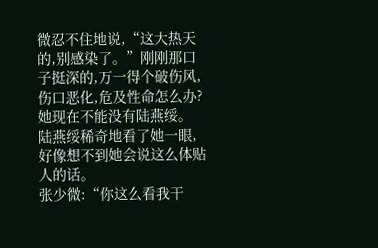微忍不住地说,“这大热天的,别感染了。”刚刚那口子挺深的,万一得个破伤风,伤口恶化,危及性命怎么办?她现在不能没有陆燕绥。
陆燕绥稀奇地看了她一眼,好像想不到她会说这么体贴人的话。
张少微:“你这么看我干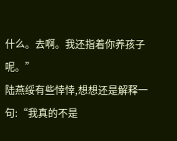什么。去啊。我还指着你养孩子呢。”
陆燕绥有些悻悻,想想还是解释一句:“我真的不是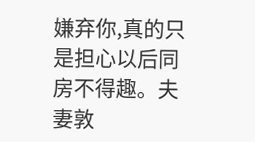嫌弃你,真的只是担心以后同房不得趣。夫妻敦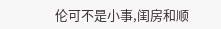伦可不是小事,闺房和顺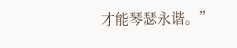才能琴瑟永谐。”